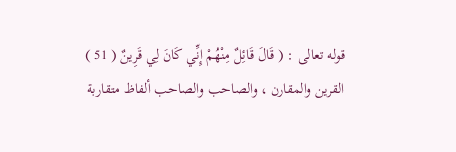قوله تعالى : ( قَالَ قَائِلٌ مِنْهُمْ إِنِّي كَانَ لِي قَرِينٌ ( 51 )
القرين والمقارن ، والصاحب والصاحب ألفاظ متقاربة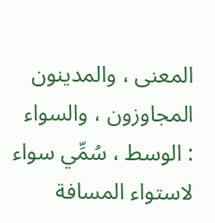المعنى ، والمدينون المجاوزون ، والسواء : الوسط ، سُمِّي سواء لاستواء المسافة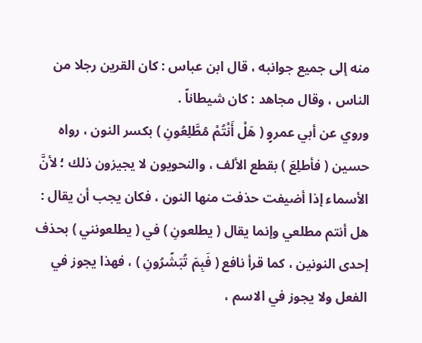منه إلى جميع جوانبه ، قال ابن عباس : كان القرين رجلا من الناس ، وقال مجاهد : كان شيطاناً .
وروي عن أبي عمروٍ ( هَلْ أَنْتُمْ مُطَّلِعُونِ ) بكسر النون ، رواه حسين ( فأطلِعَ ) بقطع الألف ، والنحويون لا يجيزون ذلك ؛ لأنَّ الأسماء إذا أضيفت حذفت منها النون ، فكان يجب أن يقال : هل أنتم مطلعي وإنما يقال ( يطلعونِ ) في ( يطلعونني ) بحذف إحدى النونين ، كما قرأ نافع ( فَبِمَ تُبَشًرُونِ ) ، فهذا يجوز في الفعل ولا يجوز في الاسم ،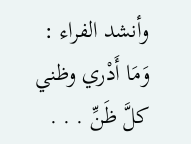وأنشد الفراء :
وَمَا أَدْري وظني كلَّ ظَنِّ . . .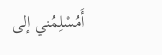أَمُسْلِمُني إلى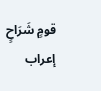قومٍ شَرَاحٍ
إعراب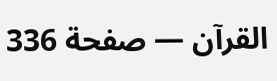القرآن — صفحة 336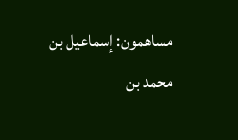مساهمون: إسماعيل بن محمد بن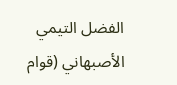الفضل التيمي الأصبهاني (قوام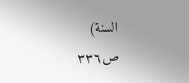السنة)
ص٣٣٦